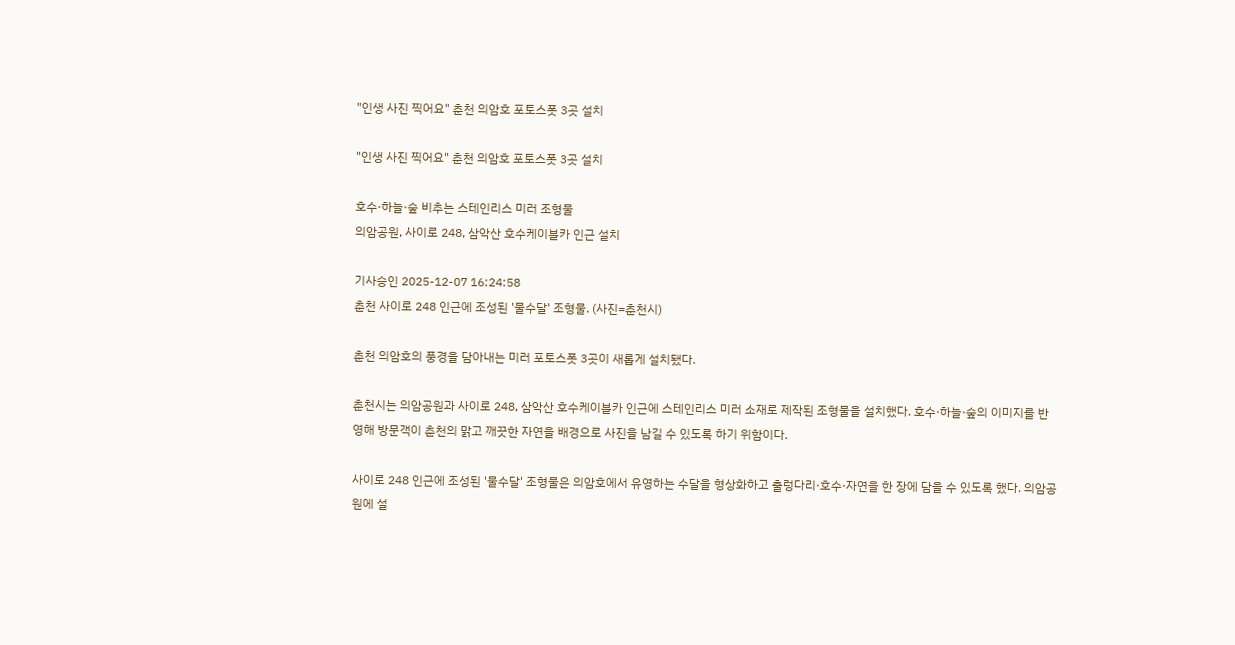"인생 사진 찍어요" 춘천 의암호 포토스폿 3곳 설치

"인생 사진 찍어요" 춘천 의암호 포토스폿 3곳 설치

호수·하늘·숲 비추는 스테인리스 미러 조형물
의암공원, 사이로 248, 삼악산 호수케이블카 인근 설치

기사승인 2025-12-07 16:24:58
춘천 사이로 248 인근에 조성된 '물수달' 조형물. (사진=춘천시)

춘천 의암호의 풍경을 담아내는 미러 포토스폿 3곳이 새롭게 설치됐다.

춘천시는 의암공원과 사이로 248, 삼악산 호수케이블카 인근에 스테인리스 미러 소재로 제작된 조형물을 설치했다. 호수·하늘·숲의 이미지를 반영해 방문객이 춘천의 맑고 깨끗한 자연을 배경으로 사진을 남길 수 있도록 하기 위함이다.

사이로 248 인근에 조성된 '물수달' 조형물은 의암호에서 유영하는 수달을 형상화하고 출렁다리·호수·자연을 한 장에 담을 수 있도록 했다. 의암공원에 설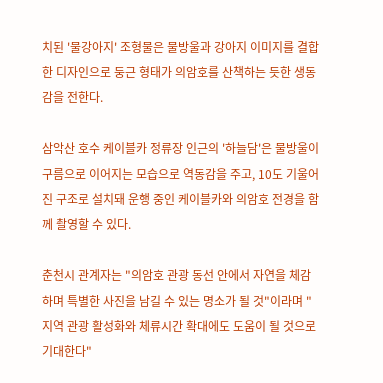치된 '물강아지' 조형물은 물방울과 강아지 이미지를 결합한 디자인으로 둥근 형태가 의암호를 산책하는 듯한 생동감을 전한다.

삼악산 호수 케이블카 정류장 인근의 '하늘담'은 물방울이 구름으로 이어지는 모습으로 역동감을 주고, 10도 기울어진 구조로 설치돼 운행 중인 케이블카와 의암호 전경을 함께 촬영할 수 있다.

춘천시 관계자는 "의암호 관광 동선 안에서 자연을 체감하며 특별한 사진을 남길 수 있는 명소가 될 것"이라며 "지역 관광 활성화와 체류시간 확대에도 도움이 될 것으로 기대한다"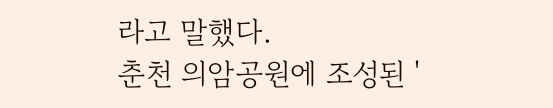라고 말했다.
춘천 의암공원에 조성된 '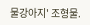물강아지' 조형물.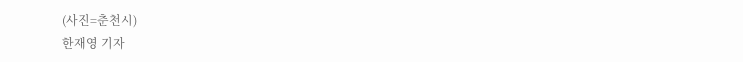(사진=춘천시)
한재영 기자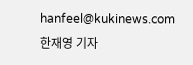hanfeel@kukinews.com
한재영 기자